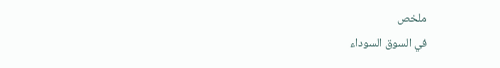ملخص
في السوق السوداء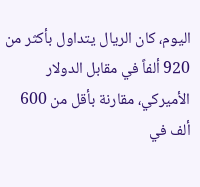اليوم، كان الريال يتداول بأكثر من 920 ألفاً في مقابل الدولار الأميركي، مقارنة بأقل من 600 ألف في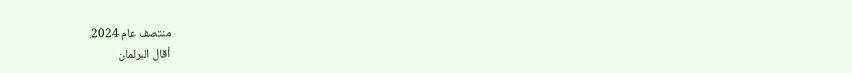منتصف عام 2024.
أقال البرلمان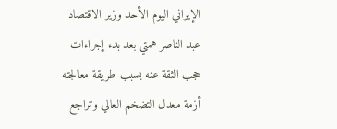الإيراني اليوم الأحد وزير الاقتصاد عبد الناصر همتي بعد بدء إجراءات حجب الثقة عنه بسبب طريقة معالجته أزمة معدل التضخم العالي وتراجع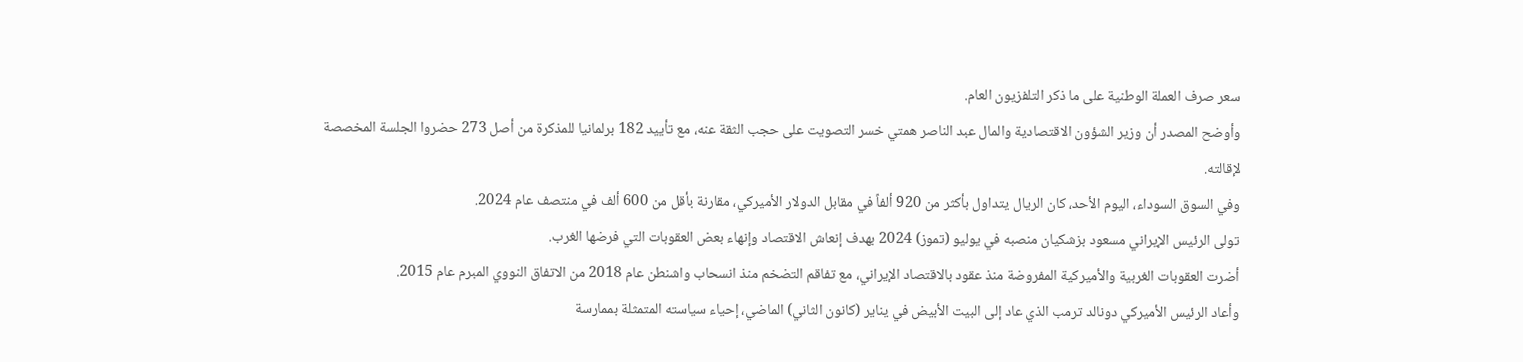سعر صرف العملة الوطنية على ما ذكر التلفزيون العام.
وأوضح المصدر أن وزير الشؤون الاقتصادية والمال عبد الناصر همتي خسر التصويت على حجب الثقة عنه، مع تأييد 182 برلمانيا للمذكرة من أصل 273 حضروا الجلسة المخصصة لإقالته.
وفي السوق السوداء، اليوم الأحد، كان الريال يتداول بأكثر من 920 ألفاً في مقابل الدولار الأميركي، مقارنة بأقل من 600 ألف في منتصف عام 2024.
تولى الرئيس الإيراني مسعود بزشكيان منصبه في يوليو (تموز) 2024 بهدف إنعاش الاقتصاد وإنهاء بعض العقوبات التي فرضها الغرب.
أضرت العقوبات الغربية والأميركية المفروضة منذ عقود بالاقتصاد الإيراني، مع تفاقم التضخم منذ انسحاب واشنطن عام 2018 من الاتفاق النووي المبرم عام 2015.
وأعاد الرئيس الأميركي دونالد ترمب الذي عاد إلى البيت الأبيض في يناير (كانون الثاني) الماضي، إحياء سياسته المتمثلة بممارسة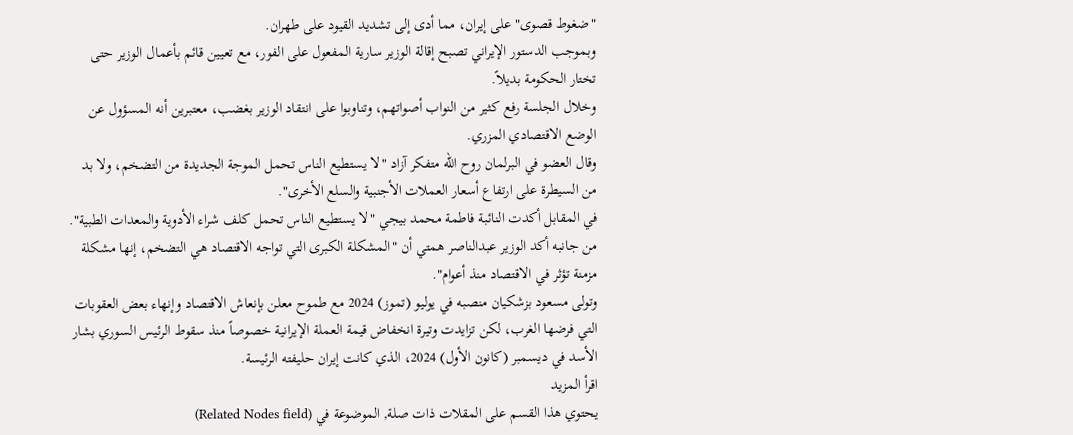"ضغوط قصوى" على إيران، مما أدى إلى تشديد القيود على طهران.
وبموجب الدستور الإيراني تصبح إقالة الوزير سارية المفعول على الفور، مع تعيين قائم بأعمال الوزير حتى تختار الحكومة بديلاً.
وخلال الجلسة رفع كثير من النواب أصواتهم، وتناوبوا على انتقاد الوزير بغضب، معتبرين أنه المسؤول عن الوضع الاقتصادي المزري.
وقال العضو في البرلمان روح الله متفكر آزاد "لا يستطيع الناس تحمل الموجة الجديدة من التضخم، ولا بد من السيطرة على ارتفاع أسعار العملات الأجنبية والسلع الأخرى".
في المقابل أكدت النائبة فاطمة محمد بيجي "لا يستطيع الناس تحمل كلف شراء الأدوية والمعدات الطبية".
من جانبه أكد الوزير عبدالناصر همتي أن "المشكلة الكبرى التي تواجه الاقتصاد هي التضخم، إنها مشكلة مزمنة تؤثر في الاقتصاد منذ أعوام".
وتولى مسعود بزشكيان منصبه في يوليو (تموز) 2024 مع طموح معلن بإنعاش الاقتصاد وإنهاء بعض العقوبات التي فرضها الغرب، لكن تزايدت وتيرة انخفاض قيمة العملة الإيرانية خصوصاً منذ سقوط الرئيس السوري بشار الأسد في ديسمبر (كانون الأول) 2024، الذي كانت إيران حليفته الرئيسة.
اقرأ المزيد
يحتوي هذا القسم على المقلات ذات صلة, الموضوعة في (Related Nodes field)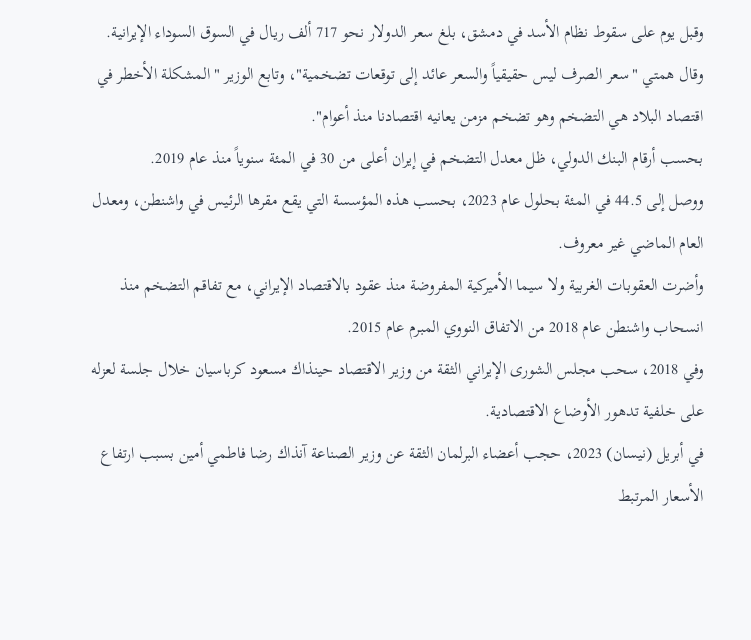وقبل يوم على سقوط نظام الأسد في دمشق، بلغ سعر الدولار نحو 717 ألف ريال في السوق السوداء الإيرانية.
وقال همتي "سعر الصرف ليس حقيقياً والسعر عائد إلى توقعات تضخمية"، وتابع الوزير "المشكلة الأخطر في اقتصاد البلاد هي التضخم وهو تضخم مزمن يعانيه اقتصادنا منذ أعوام".
بحسب أرقام البنك الدولي، ظل معدل التضخم في إيران أعلى من 30 في المئة سنوياً منذ عام 2019.
ووصل إلى 44.5 في المئة بحلول عام 2023، بحسب هذه المؤسسة التي يقع مقرها الرئيس في واشنطن، ومعدل العام الماضي غير معروف.
وأضرت العقوبات الغربية ولا سيما الأميركية المفروضة منذ عقود بالاقتصاد الإيراني، مع تفاقم التضخم منذ انسحاب واشنطن عام 2018 من الاتفاق النووي المبرم عام 2015.
وفي 2018، سحب مجلس الشورى الإيراني الثقة من وزير الاقتصاد حينذاك مسعود كرباسيان خلال جلسة لعزله على خلفية تدهور الأوضاع الاقتصادية.
في أبريل (نيسان) 2023، حجب أعضاء البرلمان الثقة عن وزير الصناعة آنذاك رضا فاطمي أمين بسبب ارتفاع الأسعار المرتبط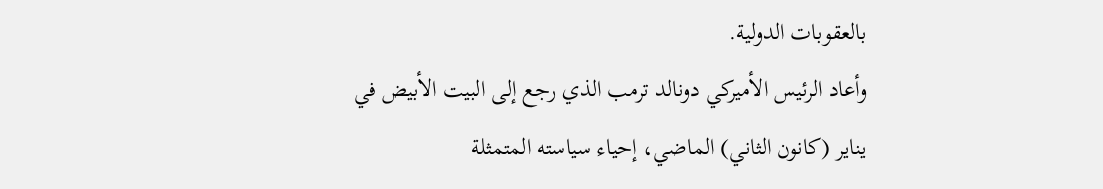بالعقوبات الدولية.
وأعاد الرئيس الأميركي دونالد ترمب الذي رجع إلى البيت الأبيض في يناير (كانون الثاني) الماضي، إحياء سياسته المتمثلة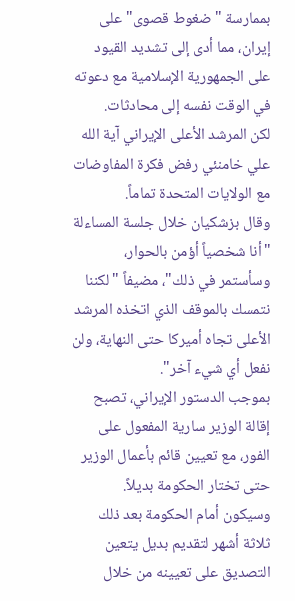بممارسة "ضغوط قصوى" على إيران، مما أدى إلى تشديد القيود على الجمهورية الإسلامية مع دعوته في الوقت نفسه إلى محادثات.
لكن المرشد الأعلى الإيراني آية الله علي خامنئي رفض فكرة المفاوضات مع الولايات المتحدة تماماً.
وقال بزشكيان خلال جلسة المساءلة "أنا شخصياً أؤمن بالحوار، وسأستمر في ذلك"، مضيفاً "لكننا نتمسك بالموقف الذي اتخذه المرشد الأعلى تجاه أميركا حتى النهاية، ولن نفعل أي شيء آخر".
بموجب الدستور الإيراني، تصبح إقالة الوزير سارية المفعول على الفور، مع تعيين قائم بأعمال الوزير حتى تختار الحكومة بديلاً.
وسيكون أمام الحكومة بعد ذلك ثلاثة أشهر لتقديم بديل يتعين التصديق على تعيينه من خلال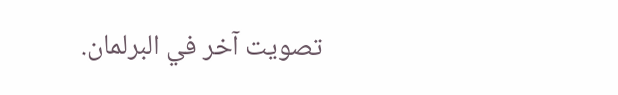تصويت آخر في البرلمان.